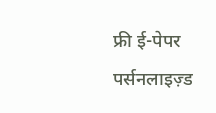फ्री ई-पेपर
पर्सनलाइज़्ड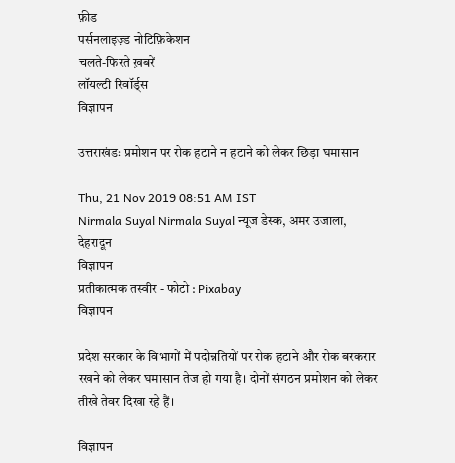फ़ीड
पर्सनलाइज़्ड नोटिफ़िकेशन
चलते-फिरते ख़बरें
लॉयल्टी रिवॉर्ड्स
विज्ञापन

उत्तराखंडः प्रमोशन पर रोक हटाने न हटाने को लेकर छिड़ा घमासान

Thu, 21 Nov 2019 08:51 AM IST
Nirmala Suyal Nirmala Suyal न्यूज डेस्क, अमर उजाला, देहरादून
विज्ञापन
प्रतीकात्मक तस्वीर - फोटो : Pixabay
विज्ञापन

प्रदेश सरकार के विभागों में पदोन्नतियों पर रोक हटाने और रोक बरकरार रखने को लेकर घमासान तेज हो गया है। दोनों संगठन प्रमोशन को लेकर तीखे तेवर दिखा रहे हैं।

विज्ञापन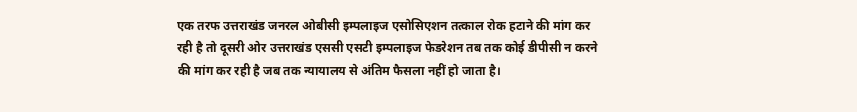एक तरफ उत्तराखंड जनरल ओबीसी इम्पलाइज एसोसिएशन तत्काल रोक हटाने की मांग कर रही है तो दूसरी ओर उत्तराखंड एससी एसटी इम्पलाइज फेडरेशन तब तक कोई डीपीसी न करने की मांग कर रही है जब तक न्यायालय से अंतिम फैसला नहीं हो जाता है।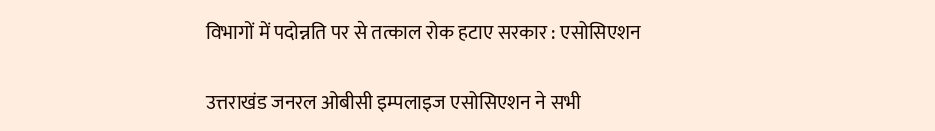विभागों में पदोन्नति पर से तत्काल रोक हटाए सरकार : एसोसिएशन

उत्तराखंड जनरल ओबीसी इम्पलाइज एसोसिएशन ने सभी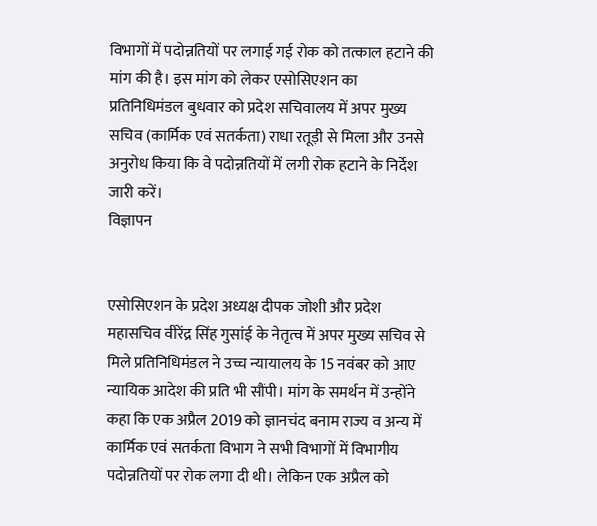विभागों में पदोन्नतियों पर लगाई गई रोक को तत्काल हटाने की मांग की है। इस मांग को लेकर एसोसिएशन का प्रतिनिधिमंडल बुधवार को प्रदेश सचिवालय में अपर मुख्य सचिव (कार्मिक एवं सतर्कता) राधा रतूड़ी से मिला और उनसे अनुरोध किया कि वे पदोन्नतियों में लगी रोक हटाने के निर्देश जारी करें।
विज्ञापन


एसोसिएशन के प्रदेश अध्यक्ष दीपक जोशी और प्रदेश महासचिव वीरेंद्र सिंह गुसांई के नेतृत्व में अपर मुख्य सचिव से मिले प्रतिनिधिमंडल ने उच्च न्यायालय के 15 नवंबर को आए न्यायिक आदेश की प्रति भी सौंपी। मांग के समर्थन में उन्होंने कहा कि एक अप्रैल 2019 को ज्ञानचंद बनाम राज्य व अन्य में कार्मिक एवं सतर्कता विभाग ने सभी विभागों में विभागीय पदोन्नतियों पर रोक लगा दी थी। लेकिन एक अप्रैल को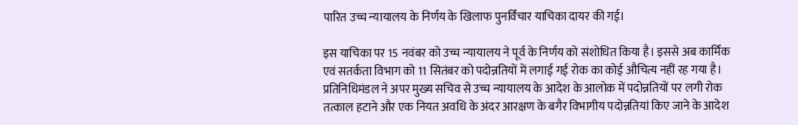पारित उच्च न्यायालय के निर्णय के खिलाफ पुनर्विचार याचिका दायर की गई।

इस याचिका पर 15 नवंबर को उच्च न्यायालय ने पूर्व के निर्णय को संशोधित किया है। इससे अब कार्मिक एवं सतर्कता विभाग को 11 सितंबर को पदोन्नतियों में लगाई गई रोक का कोई औचित्य नहीं रह गया है। प्रतिनिधिमंडल ने अपर मुख्य सचिव से उच्च न्यायालय के आदेश के आलोक में पदोन्नतियों पर लगी रोक तत्काल हटाने और एक नियत अवधि के अंदर आरक्षण के बगैर विभागीय पदोन्नतियां किए जाने के आदेश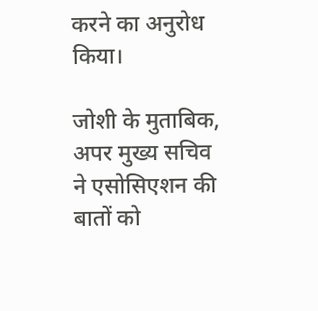करने का अनुरोध किया।

जोशी के मुताबिक, अपर मुख्य सचिव ने एसोसिएशन की बातों को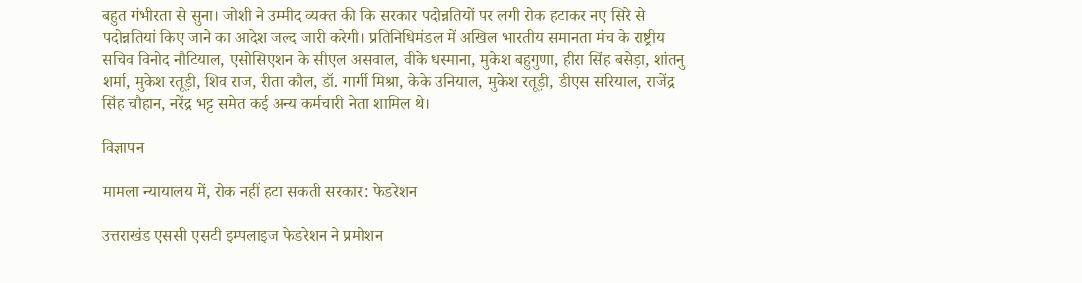बहुत गंभीरता से सुना। जोशी ने उम्मीद व्यक्त की कि सरकार पदोन्नतियों पर लगी रोक हटाकर नए सिरे से पदोन्नतियां किए जाने का आदेश जल्द जारी करेगी। प्रतिनिधिमंडल में अखिल भारतीय समानता मंच के राष्ट्रीय सचिव विनोद नौटियाल, एसोसिएशन के सीएल असवाल, वीके धस्माना, मुकेश बहुगुणा, हीरा सिंह बसेड़ा, शांतनु शर्मा, मुकेश रतूड़ी, शिव राज, रीता कौल, डॉ. गार्गी मिश्रा, केके उनियाल, मुकेश रतूड़ी, डीएस सरियाल, राजेंद्र सिंह चौहान, नरेंद्र भट्ट समेत कई अन्य कर्मचारी नेता शामिल थे।

विज्ञापन

मामला न्यायालय में, रोक नहीं हटा सकती सरकार: फेडरेशन

उत्तराखंड एससी एसटी इम्पलाइज फेडरेशन ने प्रमोशन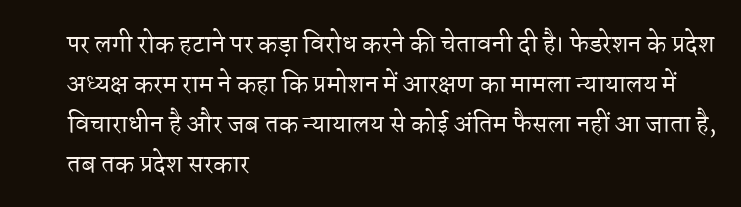पर लगी रोक हटाने पर कड़ा विरोध करने की चेतावनी दी है। फेडरेशन के प्रदेश अध्यक्ष करम राम ने कहा कि प्रमोशन में आरक्षण का मामला न्यायालय में विचाराधीन है और जब तक न्यायालय से कोई अंतिम फैसला नहीं आ जाता है, तब तक प्रदेश सरकार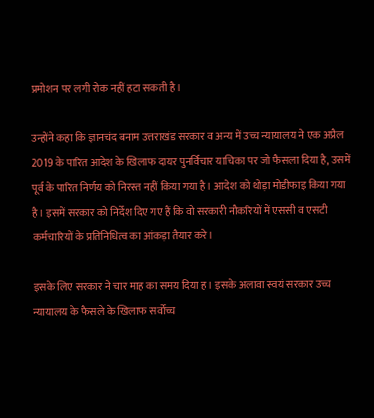प्रमोशन पर लगी रोक नहीं हटा सकती है।

उन्होंने कहा कि ज्ञानचंद बनाम उत्तराखंड सरकार व अन्य में उच्च न्यायालय ने एक अप्रैल 2019 के पारित आदेश के खिलाफ दायर पुनर्विचार याचिका पर जो फैसला दिया है, उसमें पूर्व के पारित निर्णय को निरस्त नहीं किया गया है। आदेश को थोड़ा मोडीफाइ किया गया है। इसमें सरकार को निर्देश दिए गए हैं कि वो सरकारी नौकरियों में एससी व एसटी कर्मचारियों के प्रतिनिधित्व का आंकड़ा तैयार करे।

इसके लिए सरकार ने चार माह का समय दिया ह। इसके अलावा स्वयं सरकार उच्च न्यायालय के फैसले के खिलाफ सर्वोच्च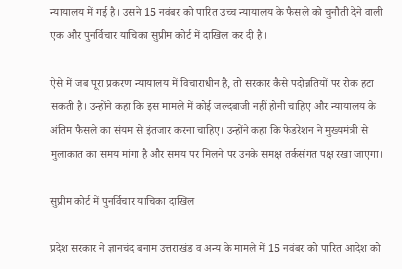न्यायालय में गई है। उसने 15 नवंबर को पारित उच्च न्यायालय के फैसले को चुनौती देने वाली एक और पुनर्विचार याचिका सुप्रीम कोर्ट में दाखिल कर दी है।

ऐसे में जब पूरा प्रकरण न्यायालय में विचाराधीन है, तो सरकार कैसे पदोन्नतियों पर रोक हटा सकती है। उन्होंने कहा कि इस मामले में कोई जल्दबाजी नहीं होनी चाहिए और न्यायालय के अंतिम फैसले का संयम से इंतजार करना चाहिए। उन्होंने कहा कि फेडरेशन ने मुख्यमंत्री से मुलाकात का समय मांगा है और समय पर मिलने पर उनके समक्ष तर्कसंगत पक्ष रखा जाएगा।

सुप्रीम कोर्ट में पुनर्विचार याचिका दाखिल

प्रदेश सरकार ने ज्ञानचंद बनाम उत्तराखंड व अन्य के मामले में 15 नवंबर को पारित आदेश को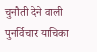चुनौती देने वाली पुनर्विचार याचिका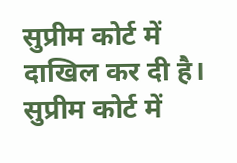सुप्रीम कोर्ट में दाखिल कर दी है। सुप्रीम कोर्ट में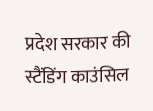प्रदेश सरकार की स्टैंडिंग काउंसिल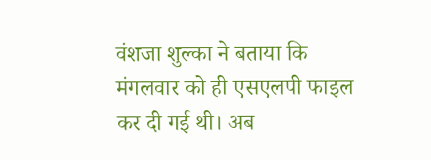वंशजा शुल्का ने बताया कि मंगलवार को ही एसएलपी फाइल कर दी गई थी। अब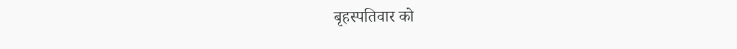बृहस्पतिवार को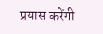प्रयास करेंगी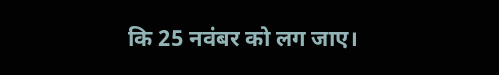कि 25 नवंबर को लग जाए।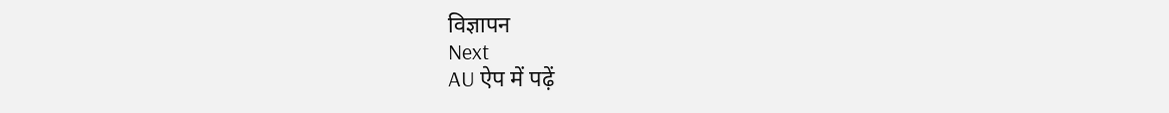विज्ञापन
Next
AU ऐप में पढ़ें